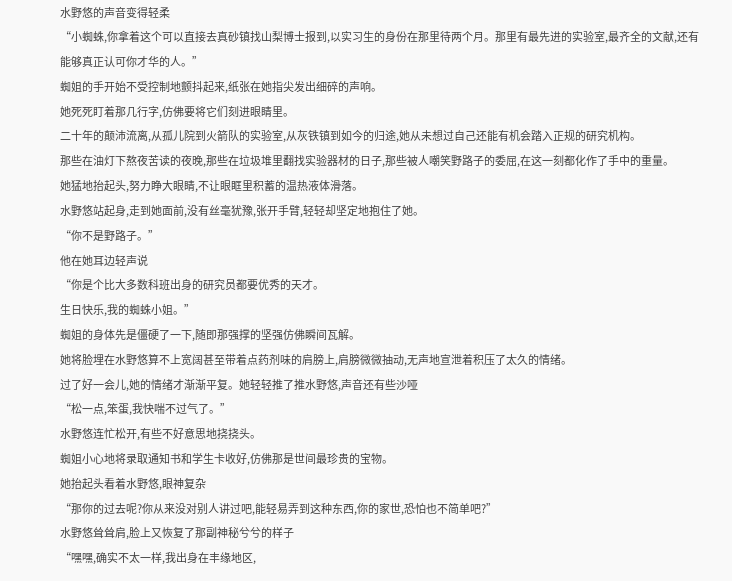水野悠的声音变得轻柔
“小蜘蛛,你拿着这个可以直接去真砂镇找山梨博士报到,以实习生的身份在那里待两个月。那里有最先进的实验室,最齐全的文献,还有能够真正认可你才华的人。”
蜘姐的手开始不受控制地颤抖起来,纸张在她指尖发出细碎的声响。
她死死盯着那几行字,仿佛要将它们刻进眼睛里。
二十年的颠沛流离,从孤儿院到火箭队的实验室,从灰铁镇到如今的归途,她从未想过自己还能有机会踏入正规的研究机构。
那些在油灯下熬夜苦读的夜晚,那些在垃圾堆里翻找实验器材的日子,那些被人嘲笑野路子的委屈,在这一刻都化作了手中的重量。
她猛地抬起头,努力睁大眼睛,不让眼眶里积蓄的温热液体滑落。
水野悠站起身,走到她面前,没有丝毫犹豫,张开手臂,轻轻却坚定地抱住了她。
“你不是野路子。”
他在她耳边轻声说
“你是个比大多数科班出身的研究员都要优秀的天才。
生日快乐,我的蜘蛛小姐。”
蜘姐的身体先是僵硬了一下,随即那强撑的坚强仿佛瞬间瓦解。
她将脸埋在水野悠算不上宽阔甚至带着点药剂味的肩膀上,肩膀微微抽动,无声地宣泄着积压了太久的情绪。
过了好一会儿,她的情绪才渐渐平复。她轻轻推了推水野悠,声音还有些沙哑
“松一点,笨蛋,我快喘不过气了。”
水野悠连忙松开,有些不好意思地挠挠头。
蜘姐小心地将录取通知书和学生卡收好,仿佛那是世间最珍贵的宝物。
她抬起头看着水野悠,眼神复杂
“那你的过去呢?你从来没对别人讲过吧,能轻易弄到这种东西,你的家世,恐怕也不简单吧?”
水野悠耸耸肩,脸上又恢复了那副神秘兮兮的样子
“嘿嘿,确实不太一样,我出身在丰缘地区,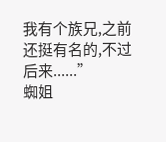我有个族兄,之前还挺有名的,不过后来......”
蜘姐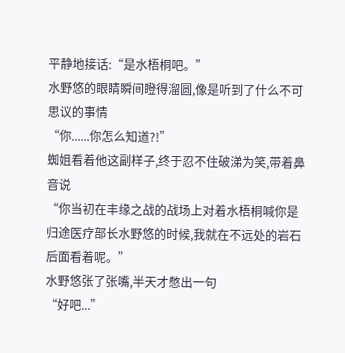平静地接话:“是水梧桐吧。”
水野悠的眼睛瞬间瞪得溜圆,像是听到了什么不可思议的事情
“你......你怎么知道?!”
蜘姐看着他这副样子,终于忍不住破涕为笑,带着鼻音说
“你当初在丰缘之战的战场上对着水梧桐喊你是归途医疗部长水野悠的时候,我就在不远处的岩石后面看着呢。”
水野悠张了张嘴,半天才憋出一句
“好吧...”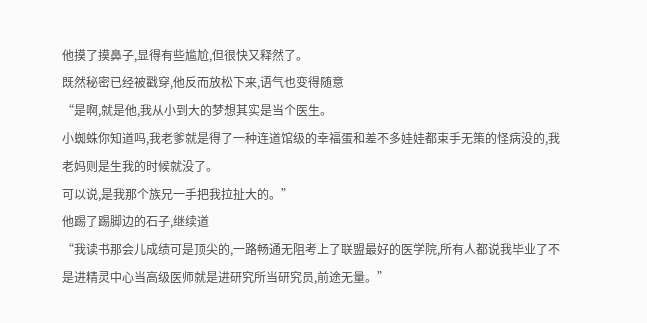他摸了摸鼻子,显得有些尴尬,但很快又释然了。
既然秘密已经被戳穿,他反而放松下来,语气也变得随意
“是啊,就是他,我从小到大的梦想其实是当个医生。
小蜘蛛你知道吗,我老爹就是得了一种连道馆级的幸福蛋和差不多娃娃都束手无策的怪病没的,我老妈则是生我的时候就没了。
可以说,是我那个族兄一手把我拉扯大的。”
他踢了踢脚边的石子,继续道
“我读书那会儿成绩可是顶尖的,一路畅通无阻考上了联盟最好的医学院,所有人都说我毕业了不是进精灵中心当高级医师就是进研究所当研究员,前途无量。”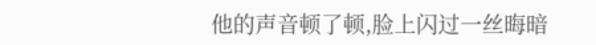他的声音顿了顿,脸上闪过一丝晦暗